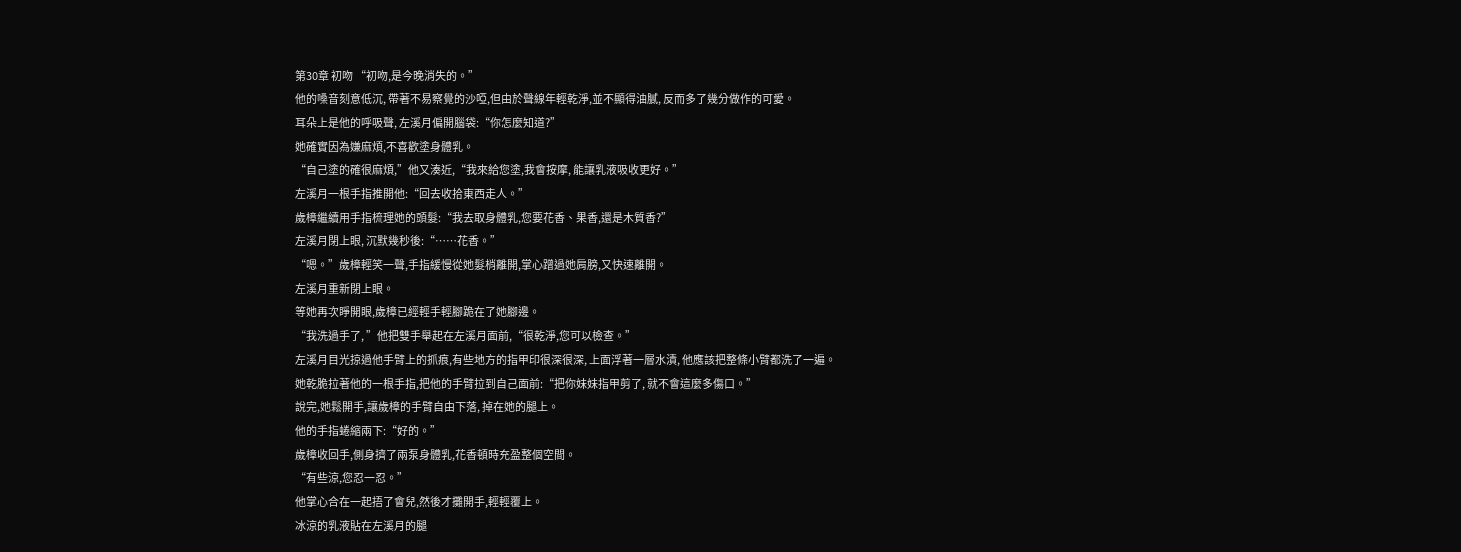第30章 初吻 “初吻,是今晚消失的。”
他的嗓音刻意低沉, 帶著不易察覺的沙啞,但由於聲線年輕乾淨,並不顯得油膩, 反而多了幾分做作的可愛。
耳朵上是他的呼吸聲, 左溪月偏開腦袋:“你怎麼知道?”
她確實因為嫌麻煩,不喜歡塗身體乳。
“自己塗的確很麻煩,”他又湊近,“我來給您塗,我會按摩, 能讓乳液吸收更好。”
左溪月一根手指推開他:“回去收拾東西走人。”
歲樟繼續用手指梳理她的頭髮:“我去取身體乳,您要花香、果香,還是木質香?”
左溪月閉上眼, 沉默幾秒後:“……花香。”
“嗯。”歲樟輕笑一聲,手指緩慢從她髮梢離開,掌心蹭過她肩膀,又快速離開。
左溪月重新閉上眼。
等她再次睜開眼,歲樟已經輕手輕腳跪在了她腳邊。
“我洗過手了, ”他把雙手舉起在左溪月面前,“很乾淨,您可以檢查。”
左溪月目光掠過他手臂上的抓痕,有些地方的指甲印很深很深, 上面浮著一層水漬, 他應該把整條小臂都洗了一遍。
她乾脆拉著他的一根手指,把他的手臂拉到自己面前:“把你妹妹指甲剪了, 就不會這麼多傷口。”
說完,她鬆開手,讓歲樟的手臂自由下落, 掉在她的腿上。
他的手指蜷縮兩下:“好的。”
歲樟收回手,側身擠了兩泵身體乳,花香頓時充盈整個空間。
“有些涼,您忍一忍。”
他掌心合在一起捂了會兒,然後才攤開手,輕輕覆上。
冰涼的乳液貼在左溪月的腿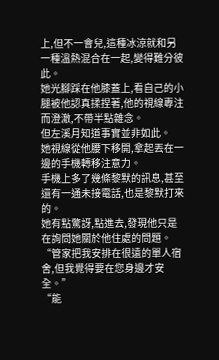上,但不一會兒,這種冰涼就和另一種溫熱混合在一起,變得難分彼此。
她光腳踩在他膝蓋上,看自己的小腿被他認真揉捏著,他的視線專注而澄澈,不帶半點雜念。
但左溪月知道事實並非如此。
她視線從他腰下移開,拿起丟在一邊的手機轉移注意力。
手機上多了幾條黎默的訊息,甚至還有一通未接電話,也是黎默打來的。
她有點驚訝,點進去,發現他只是在詢問她關於他住處的問題。
“管家把我安排在很遠的單人宿舍,但我覺得要在您身邊才安全。”
“能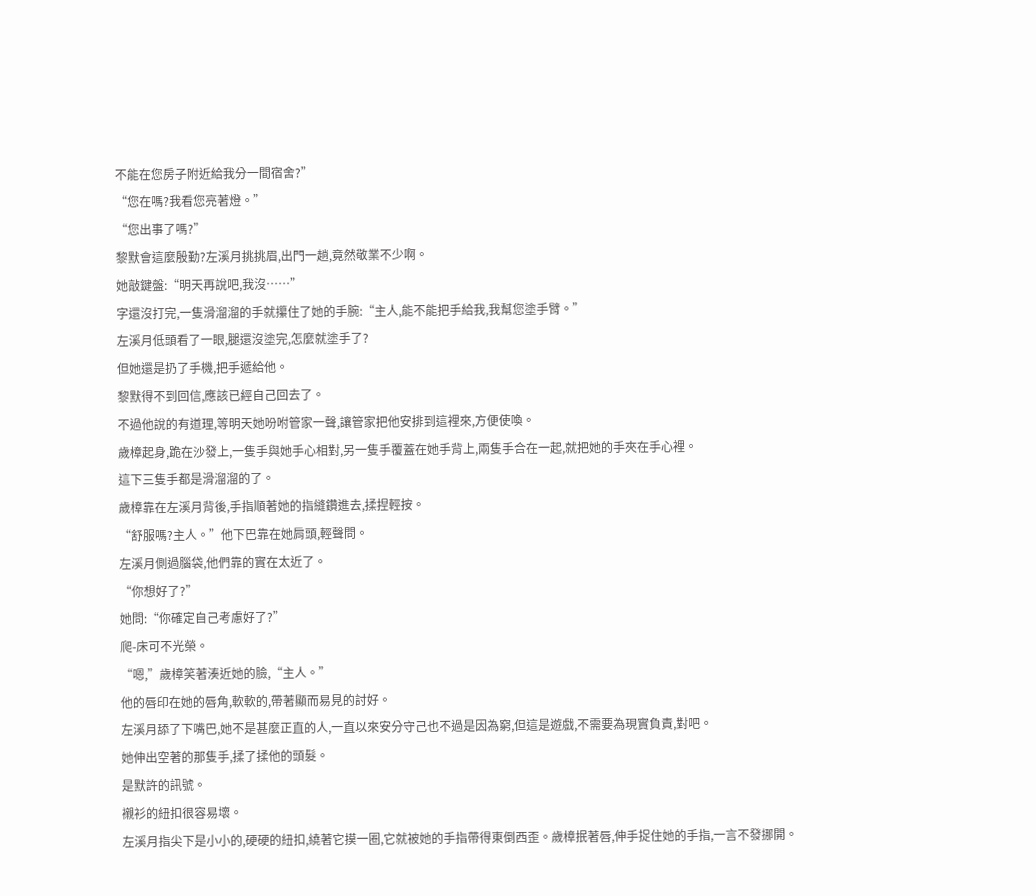不能在您房子附近給我分一間宿舍?”
“您在嗎?我看您亮著燈。”
“您出事了嗎?”
黎默會這麼殷勤?左溪月挑挑眉,出門一趟,竟然敬業不少啊。
她敲鍵盤:“明天再說吧,我沒……”
字還沒打完,一隻滑溜溜的手就攥住了她的手腕:“主人,能不能把手給我,我幫您塗手臂。”
左溪月低頭看了一眼,腿還沒塗完,怎麼就塗手了?
但她還是扔了手機,把手遞給他。
黎默得不到回信,應該已經自己回去了。
不過他說的有道理,等明天她吩咐管家一聲,讓管家把他安排到這裡來,方便使喚。
歲樟起身,跪在沙發上,一隻手與她手心相對,另一隻手覆蓋在她手背上,兩隻手合在一起,就把她的手夾在手心裡。
這下三隻手都是滑溜溜的了。
歲樟靠在左溪月背後,手指順著她的指縫鑽進去,揉捏輕按。
“舒服嗎?主人。”他下巴靠在她肩頭,輕聲問。
左溪月側過腦袋,他們靠的實在太近了。
“你想好了?”
她問:“你確定自己考慮好了?”
爬-床可不光榮。
“嗯,”歲樟笑著湊近她的臉,“主人。”
他的唇印在她的唇角,軟軟的,帶著顯而易見的討好。
左溪月舔了下嘴巴,她不是甚麼正直的人,一直以來安分守己也不過是因為窮,但這是遊戲,不需要為現實負責,對吧。
她伸出空著的那隻手,揉了揉他的頭髮。
是默許的訊號。
襯衫的紐扣很容易壞。
左溪月指尖下是小小的,硬硬的紐扣,繞著它摸一圈,它就被她的手指帶得東倒西歪。歲樟抿著唇,伸手捉住她的手指,一言不發挪開。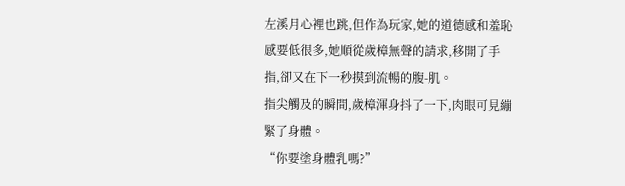左溪月心裡也跳,但作為玩家,她的道德感和羞恥感要低很多,她順從歲樟無聲的請求,移開了手指,卻又在下一秒摸到流暢的腹-肌。
指尖觸及的瞬間,歲樟渾身抖了一下,肉眼可見繃緊了身體。
“你要塗身體乳嗎?”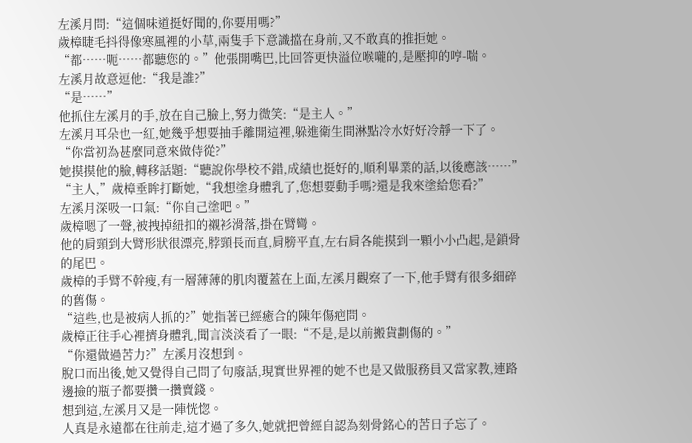左溪月問:“這個味道挺好聞的,你要用嗎?”
歲樟睫毛抖得像寒風裡的小草,兩隻手下意識擋在身前,又不敢真的推拒她。
“都……呃……都聽您的。”他張開嘴巴,比回答更快溢位喉嚨的,是壓抑的哼-喘。
左溪月故意逗他:“我是誰?”
“是……”
他抓住左溪月的手,放在自己臉上,努力微笑:“是主人。”
左溪月耳朵也一紅,她幾乎想要抽手離開這裡,躲進衛生間淋點冷水好好冷靜一下了。
“你當初為甚麼同意來做侍從?”
她摸摸他的臉,轉移話題:“聽說你學校不錯,成績也挺好的,順利畢業的話,以後應該……”
“主人,”歲樟垂眸打斷她,“我想塗身體乳了,您想要動手嗎?還是我來塗給您看?”
左溪月深吸一口氣:“你自己塗吧。”
歲樟嗯了一聲,被拽掉紐扣的襯衫滑落,掛在臂彎。
他的肩頸到大臂形狀很漂亮,脖頸長而直,肩膀平直,左右肩各能摸到一顆小小凸起,是鎖骨的尾巴。
歲樟的手臂不幹瘦,有一層薄薄的肌肉覆蓋在上面,左溪月觀察了一下,他手臂有很多細碎的舊傷。
“這些,也是被病人抓的?”她指著已經癒合的陳年傷疤問。
歲樟正往手心裡擠身體乳,聞言淡淡看了一眼:“不是,是以前搬貨劃傷的。”
“你還做過苦力?”左溪月沒想到。
脫口而出後,她又覺得自己問了句廢話,現實世界裡的她不也是又做服務員又當家教,連路邊撿的瓶子都要攢一攢賣錢。
想到這,左溪月又是一陣恍惚。
人真是永遠都在往前走,這才過了多久,她就把曾經自認為刻骨銘心的苦日子忘了。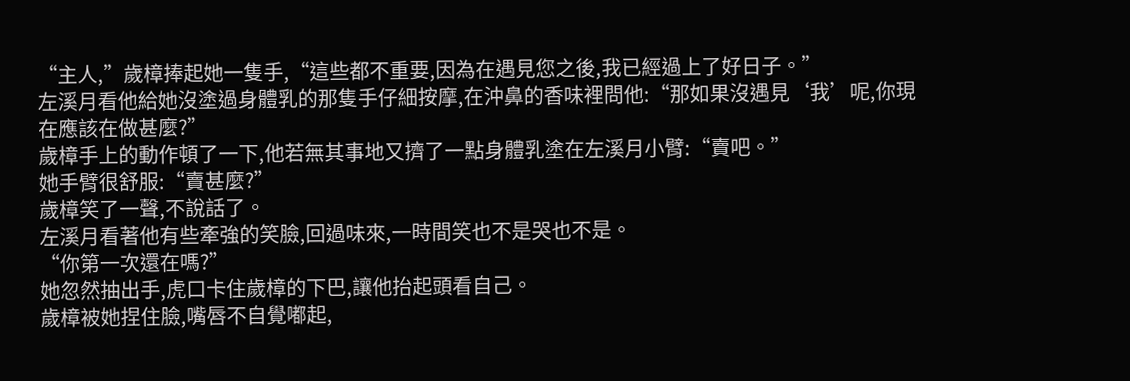“主人,”歲樟捧起她一隻手,“這些都不重要,因為在遇見您之後,我已經過上了好日子。”
左溪月看他給她沒塗過身體乳的那隻手仔細按摩,在沖鼻的香味裡問他:“那如果沒遇見‘我’呢,你現在應該在做甚麼?”
歲樟手上的動作頓了一下,他若無其事地又擠了一點身體乳塗在左溪月小臂:“賣吧。”
她手臂很舒服:“賣甚麼?”
歲樟笑了一聲,不說話了。
左溪月看著他有些牽強的笑臉,回過味來,一時間笑也不是哭也不是。
“你第一次還在嗎?”
她忽然抽出手,虎口卡住歲樟的下巴,讓他抬起頭看自己。
歲樟被她捏住臉,嘴唇不自覺嘟起,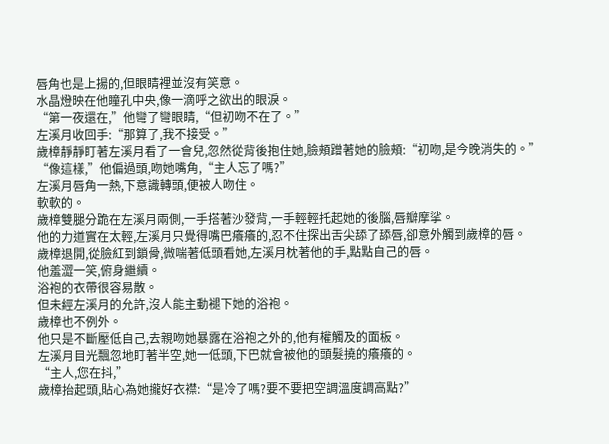唇角也是上揚的,但眼睛裡並沒有笑意。
水晶燈映在他瞳孔中央,像一滴呼之欲出的眼淚。
“第一夜還在,”他彎了彎眼睛,“但初吻不在了。”
左溪月收回手:“那算了,我不接受。”
歲樟靜靜盯著左溪月看了一會兒,忽然從背後抱住她,臉頰蹭著她的臉頰:“初吻,是今晚消失的。”
“像這樣,”他偏過頭,吻她嘴角,“主人忘了嗎?”
左溪月唇角一熱,下意識轉頭,便被人吻住。
軟軟的。
歲樟雙腿分跪在左溪月兩側,一手搭著沙發背,一手輕輕托起她的後腦,唇瓣摩挲。
他的力道實在太輕,左溪月只覺得嘴巴癢癢的,忍不住探出舌尖舔了舔唇,卻意外觸到歲樟的唇。
歲樟退開,從臉紅到鎖骨,微喘著低頭看她,左溪月枕著他的手,點點自己的唇。
他羞澀一笑,俯身繼續。
浴袍的衣帶很容易散。
但未經左溪月的允許,沒人能主動褪下她的浴袍。
歲樟也不例外。
他只是不斷壓低自己,去親吻她暴露在浴袍之外的,他有權觸及的面板。
左溪月目光飄忽地盯著半空,她一低頭,下巴就會被他的頭髮撓的癢癢的。
“主人,您在抖,”
歲樟抬起頭,貼心為她攏好衣襟:“是冷了嗎?要不要把空調溫度調高點?”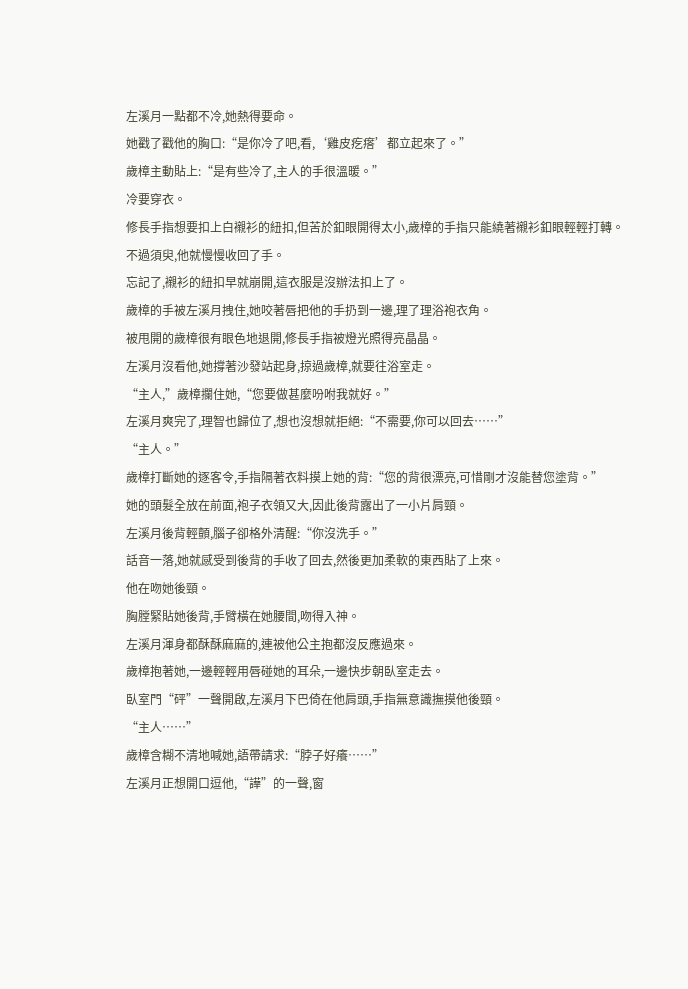左溪月一點都不冷,她熱得要命。
她戳了戳他的胸口:“是你冷了吧,看,‘雞皮疙瘩’都立起來了。”
歲樟主動貼上:“是有些冷了,主人的手很溫暖。”
冷要穿衣。
修長手指想要扣上白襯衫的紐扣,但苦於釦眼開得太小,歲樟的手指只能繞著襯衫釦眼輕輕打轉。
不過須臾,他就慢慢收回了手。
忘記了,襯衫的紐扣早就崩開,這衣服是沒辦法扣上了。
歲樟的手被左溪月拽住,她咬著唇把他的手扔到一邊,理了理浴袍衣角。
被甩開的歲樟很有眼色地退開,修長手指被燈光照得亮晶晶。
左溪月沒看他,她撐著沙發站起身,掠過歲樟,就要往浴室走。
“主人,”歲樟攔住她,“您要做甚麼吩咐我就好。”
左溪月爽完了,理智也歸位了,想也沒想就拒絕:“不需要,你可以回去……”
“主人。”
歲樟打斷她的逐客令,手指隔著衣料摸上她的背:“您的背很漂亮,可惜剛才沒能替您塗背。”
她的頭髮全放在前面,袍子衣領又大,因此後背露出了一小片肩頸。
左溪月後背輕顫,腦子卻格外清醒:“你沒洗手。”
話音一落,她就感受到後背的手收了回去,然後更加柔軟的東西貼了上來。
他在吻她後頸。
胸膛緊貼她後背,手臂橫在她腰間,吻得入神。
左溪月渾身都酥酥麻麻的,連被他公主抱都沒反應過來。
歲樟抱著她,一邊輕輕用唇碰她的耳朵,一邊快步朝臥室走去。
臥室門“砰”一聲開啟,左溪月下巴倚在他肩頭,手指無意識撫摸他後頸。
“主人……”
歲樟含糊不清地喊她,語帶請求:“脖子好癢……”
左溪月正想開口逗他,“譁”的一聲,窗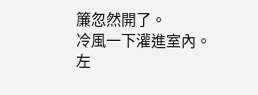簾忽然開了。
冷風一下灌進室內。
左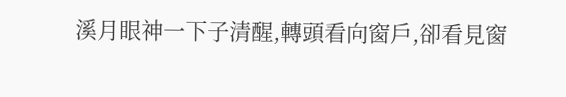溪月眼神一下子清醒,轉頭看向窗戶,卻看見窗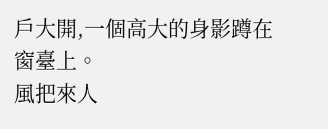戶大開,一個高大的身影蹲在窗臺上。
風把來人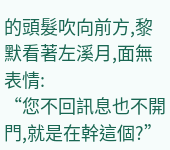的頭髮吹向前方,黎默看著左溪月,面無表情:
“您不回訊息也不開門,就是在幹這個?”